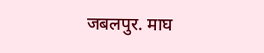जबलपुर. माघ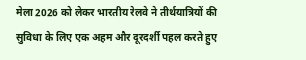मेला 2026 को लेकर भारतीय रेलवे ने तीर्थयात्रियों की सुविधा के लिए एक अहम और दूरदर्शी पहल करते हुए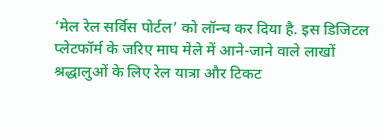‘मेल रेल सर्विस पोर्टल’ को लॉन्च कर दिया है. इस डिजिटल प्लेटफॉर्म के जरिए माघ मेले में आने-जाने वाले लाखों श्रद्धालुओं के लिए रेल यात्रा और टिकट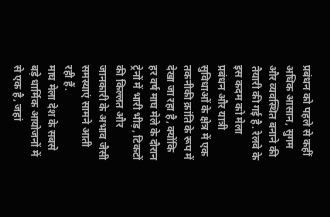प्रबंधन को पहले से कहीं अधिक आसान, सुगम और व्यवस्थित बनाने की तैयारी की गई है. रेलवे के इस कदम को मेला प्रबंधन और यात्री सुविधाओं के क्षेत्र में एक तकनीकी क्रांति के रूप में देखा जा रहा है, क्योंकि हर वर्ष माघ मेले के दौरान ट्रेनों में भारी भीड़, टिकटों की किल्लत और जानकारी के अभाव जैसी समस्याएं सामने आती रही हैं.
माघ मेला देश के सबसे बड़े धार्मिक आयोजनों में से एक है, जहां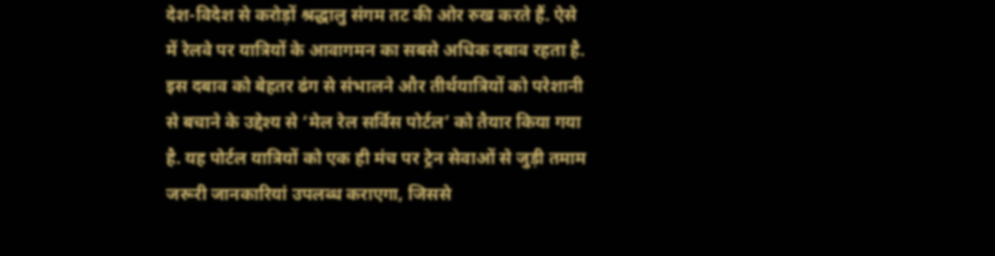देश-विदेश से करोड़ों श्रद्धालु संगम तट की ओर रुख करते हैं. ऐसे में रेलवे पर यात्रियों के आवागमन का सबसे अधिक दबाव रहता है. इस दबाव को बेहतर ढंग से संभालने और तीर्थयात्रियों को परेशानी से बचाने के उद्देश्य से ‘मेल रेल सर्विस पोर्टल’ को तैयार किया गया है. यह पोर्टल यात्रियों को एक ही मंच पर ट्रेन सेवाओं से जुड़ी तमाम जरूरी जानकारियां उपलब्ध कराएगा, जिससे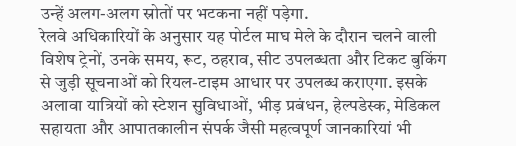उन्हें अलग-अलग स्रोतों पर भटकना नहीं पड़ेगा.
रेलवे अधिकारियों के अनुसार यह पोर्टल माघ मेले के दौरान चलने वाली विशेष ट्रेनों, उनके समय, रूट, ठहराव, सीट उपलब्धता और टिकट बुकिंग से जुड़ी सूचनाओं को रियल-टाइम आधार पर उपलब्ध कराएगा. इसके अलावा यात्रियों को स्टेशन सुविधाओं, भीड़ प्रबंधन, हेल्पडेस्क, मेडिकल सहायता और आपातकालीन संपर्क जैसी महत्वपूर्ण जानकारियां भी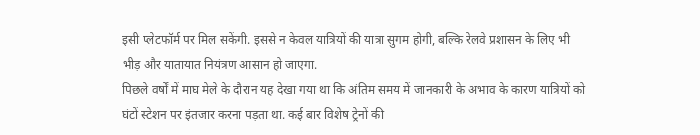इसी प्लेटफॉर्म पर मिल सकेंगी. इससे न केवल यात्रियों की यात्रा सुगम होगी, बल्कि रेलवे प्रशासन के लिए भी भीड़ और यातायात नियंत्रण आसान हो जाएगा.
पिछले वर्षों में माघ मेले के दौरान यह देखा गया था कि अंतिम समय में जानकारी के अभाव के कारण यात्रियों को घंटों स्टेशन पर इंतजार करना पड़ता था. कई बार विशेष ट्रेनों की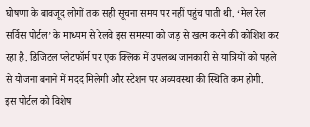घोषणा के बावजूद लोगों तक सही सूचना समय पर नहीं पहुंच पाती थी. ‘मेल रेल सर्विस पोर्टल’ के माध्यम से रेलवे इस समस्या को जड़ से खत्म करने की कोशिश कर रहा है. डिजिटल प्लेटफॉर्म पर एक क्लिक में उपलब्ध जानकारी से यात्रियों को पहले से योजना बनाने में मदद मिलेगी और स्टेशन पर अव्यवस्था की स्थिति कम होगी.
इस पोर्टल को विशेष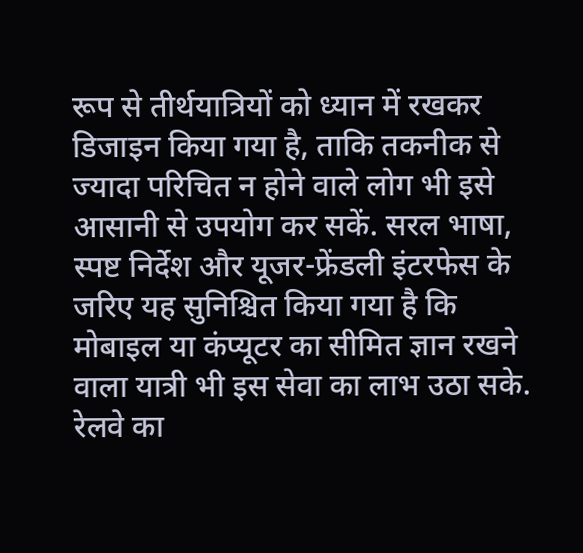रूप से तीर्थयात्रियों को ध्यान में रखकर डिजाइन किया गया है, ताकि तकनीक से ज्यादा परिचित न होने वाले लोग भी इसे आसानी से उपयोग कर सकें. सरल भाषा, स्पष्ट निर्देश और यूजर-फ्रेंडली इंटरफेस के जरिए यह सुनिश्चित किया गया है कि मोबाइल या कंप्यूटर का सीमित ज्ञान रखने वाला यात्री भी इस सेवा का लाभ उठा सके. रेलवे का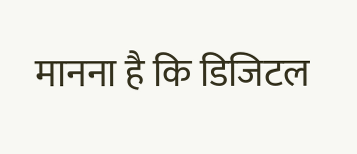मानना है कि डिजिटल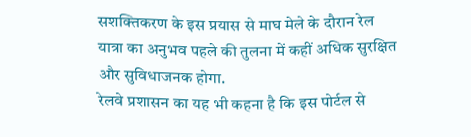सशक्तिकरण के इस प्रयास से माघ मेले के दौरान रेल यात्रा का अनुभव पहले की तुलना में कहीं अधिक सुरक्षित और सुविधाजनक होगा.
रेलवे प्रशासन का यह भी कहना है कि इस पोर्टल से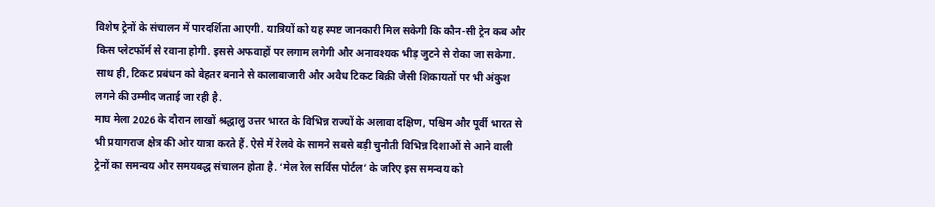विशेष ट्रेनों के संचालन में पारदर्शिता आएगी. यात्रियों को यह स्पष्ट जानकारी मिल सकेगी कि कौन-सी ट्रेन कब और किस प्लेटफॉर्म से रवाना होगी. इससे अफवाहों पर लगाम लगेगी और अनावश्यक भीड़ जुटने से रोका जा सकेगा. साथ ही, टिकट प्रबंधन को बेहतर बनाने से कालाबाजारी और अवैध टिकट बिक्री जैसी शिकायतों पर भी अंकुश लगने की उम्मीद जताई जा रही है.
माघ मेला 2026 के दौरान लाखों श्रद्धालु उत्तर भारत के विभिन्न राज्यों के अलावा दक्षिण, पश्चिम और पूर्वी भारत से भी प्रयागराज क्षेत्र की ओर यात्रा करते हैं. ऐसे में रेलवे के सामने सबसे बड़ी चुनौती विभिन्न दिशाओं से आने वाली ट्रेनों का समन्वय और समयबद्ध संचालन होता है. ‘मेल रेल सर्विस पोर्टल’ के जरिए इस समन्वय को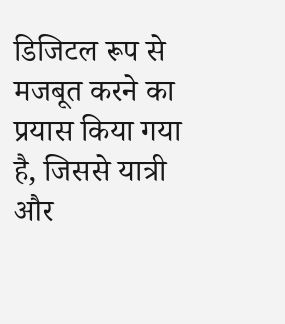डिजिटल रूप से मजबूत करने का प्रयास किया गया है, जिससे यात्री और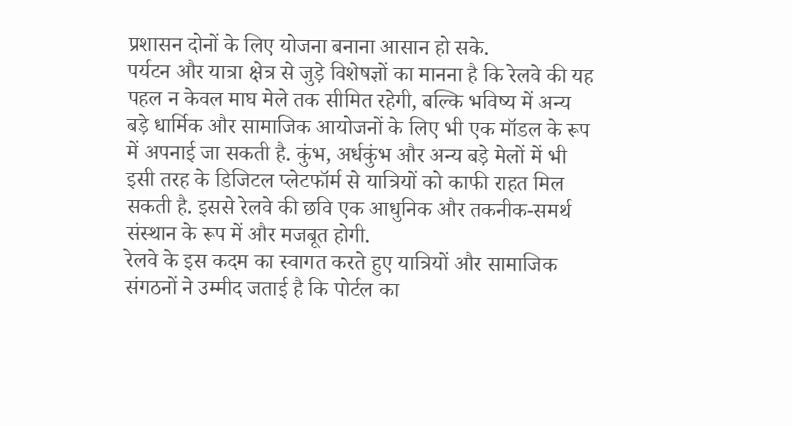प्रशासन दोनों के लिए योजना बनाना आसान हो सके.
पर्यटन और यात्रा क्षेत्र से जुड़े विशेषज्ञों का मानना है कि रेलवे की यह पहल न केवल माघ मेले तक सीमित रहेगी, बल्कि भविष्य में अन्य बड़े धार्मिक और सामाजिक आयोजनों के लिए भी एक मॉडल के रूप में अपनाई जा सकती है. कुंभ, अर्धकुंभ और अन्य बड़े मेलों में भी इसी तरह के डिजिटल प्लेटफॉर्म से यात्रियों को काफी राहत मिल सकती है. इससे रेलवे की छवि एक आधुनिक और तकनीक-समर्थ संस्थान के रूप में और मजबूत होगी.
रेलवे के इस कदम का स्वागत करते हुए यात्रियों और सामाजिक संगठनों ने उम्मीद जताई है कि पोर्टल का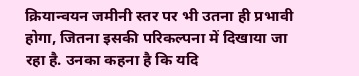क्रियान्वयन जमीनी स्तर पर भी उतना ही प्रभावी होगा, जितना इसकी परिकल्पना में दिखाया जा रहा है. उनका कहना है कि यदि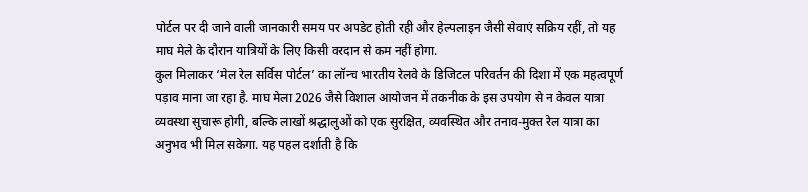पोर्टल पर दी जाने वाली जानकारी समय पर अपडेट होती रही और हेल्पलाइन जैसी सेवाएं सक्रिय रहीं, तो यह माघ मेले के दौरान यात्रियों के लिए किसी वरदान से कम नहीं होगा.
कुल मिलाकर ‘मेल रेल सर्विस पोर्टल’ का लॉन्च भारतीय रेलवे के डिजिटल परिवर्तन की दिशा में एक महत्वपूर्ण पड़ाव माना जा रहा है. माघ मेला 2026 जैसे विशाल आयोजन में तकनीक के इस उपयोग से न केवल यात्रा व्यवस्था सुचारू होगी, बल्कि लाखों श्रद्धालुओं को एक सुरक्षित, व्यवस्थित और तनाव-मुक्त रेल यात्रा का अनुभव भी मिल सकेगा. यह पहल दर्शाती है कि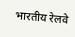भारतीय रेलवे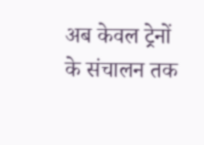अब केवल ट्रेनों के संचालन तक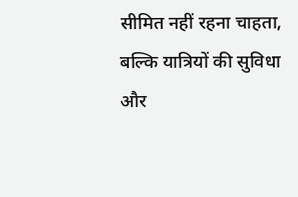सीमित नहीं रहना चाहता, बल्कि यात्रियों की सुविधा और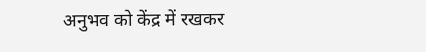अनुभव को केंद्र में रखकर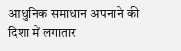आधुनिक समाधान अपनाने की दिशा में लगातार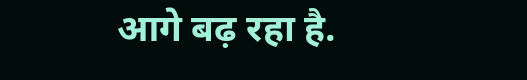आगे बढ़ रहा है.